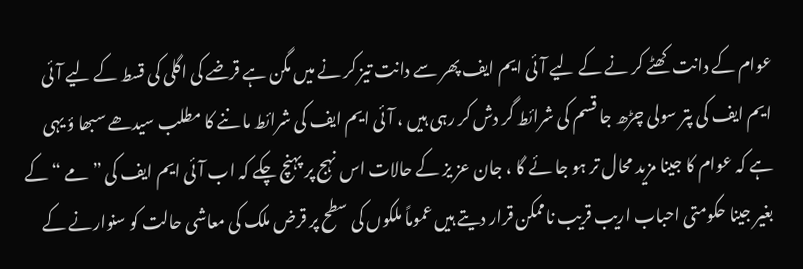عوام کے دانت کھٹے کر نے کے لیے آئی ایم ایف پھر سے دانت تیز کر نے میں مگن ہے قرضے کی اگلی کی قسط کے لیے آئی ایم ایف کی پتر سولی چڑھ جا قسم کی شرائط گر دش کر رہی ہیں ، آئی ایم ایف کی شرائط ما ننے کا مطلب سیدھے سبھا ؤ یہی ہے کہ عوام کا جینا مزید محال تر ہو جا ئے گا ، جان عز یز کے حالات اس نہج پر پہنچ چکے کہ اب آئی ایم ایف کی ” مے “ کے بغیر جینا حکومتی احباب اریب قریب ناممکن قرار دیتے ہیں عموماً ملکوں کی سطح پر قرض ملک کی معاشی حالت کو سنوارنے کے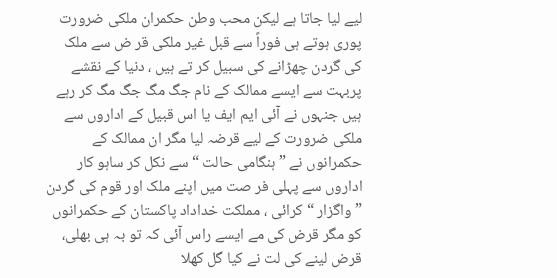لیے لیا جاتا ہے لیکن محب وطن حکمران ملکی ضرورت پوری ہوتے ہی فوراً سے قبل غیر ملکی قر ض سے ملک کی گردن چھڑانے کی سبیل کر تے ہیں ، دنیا کے نقشے پربہت سے ایسے ممالک کے نام جگ مگ جگ مگ کر رہے ہیں جنہوں نے آئی ایم ایف یا اس قبیل کے اداروں سے ملکی ضرورت کے لیے قرضہ لیا مگر ان ممالک کے حکمرانوں نے ” ہنگامی حالت “ سے نکل کر ساہو کار اداروں سے پہلی فر صت میں اپنے ملک اور قوم کی گردن ” واگزار “ کرائی ، مملکت خداداد پاکستان کے حکمرانوں کو مگر قرض کی مے ایسے راس آئی کہ تو بہ ہی بھلی، قرض لینے کی لت نے کیا گل کھلا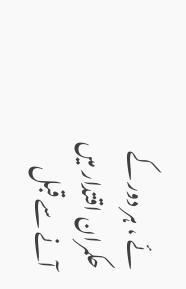ئے ، ہر دور کے حکمران اقتدار میں آنے سے قبل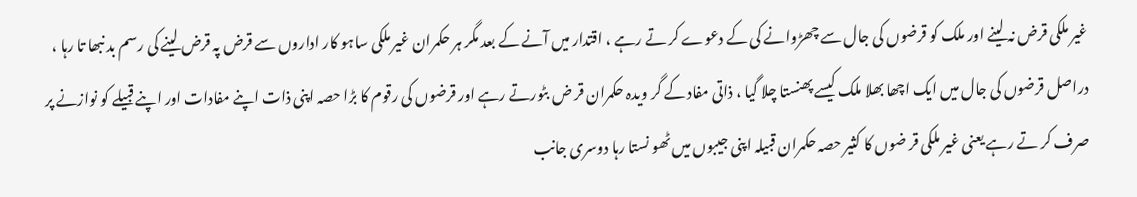غیر ملکی قرض نہ لینے اور ملک کو قرضوں کی جال سے چھڑوانے کی کے دعوے کر تے رہے ، اقتدار میں آنے کے بعد مگر ہر حکمران غیر ملکی ساہو کار اداروں سے قرض پہ قرض لینے کی رسم بد نبھا تا رہا ، دراصل قرضوں کی جال میں ایک اچھا بھلا ملک کیسے پھنستا چلا گیا ، ذاتی مفاد کے گر ویدہ حکمران قر ض بٹورتے رہے اور قرضوں کی رقوم کا بڑا حصہ اپنی ذات اپنے مفادات اور اپنے قبیلے کو نوازنے پر صرف کر تے رہے یعنی غیر ملکی قر ضوں کا کثیر حصہ حکمران قبیلہ اپنی جیبوں میں ٹھو نستا رہا دوسری جانب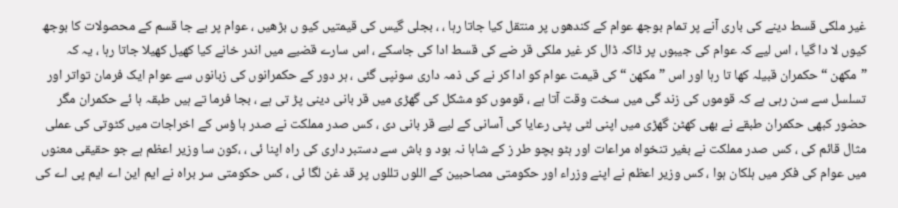غیر ملکی قسط دینے کی باری آنے پر تمام بوجھ عوام کے کندھوں پر منتقل کیا جاتا رہا ، ، بجلی گیس کی قیمتیں کیو ں بڑھیں ، عوام پر بے جا قسم کے محصولات کا بوجھ کیوں لا دا گیا ، اس لیے کہ عوام کی جیبوں پر ڈاکہ ڈال کر غیر ملکی قر ضے کی قسط ادا کی جاسکے ، اس سارے قضیے میں اندر خانے کیا کھیل کھیلا جاتا رہا ، یہ کہ ”مکھن “ حکمران قبیلہ کھا تا رہا اور اس ” مکھن “ کی قیمت عوام کو ادا کر نے کی ذمہ داری سونپی گئی ، ہر دور کے حکمرانوں کی زبانوں سے عوام ایک فرمان تواتر اور تسلسل سے سن رہی ہے کہ قوموں کی زند گی میں سخت وقت آتا ہے ، قوموں کو مشکل کی گھڑی میں قر بانی دینی پڑ تی ہے ، بجا فرما تے ہیں طبقہ ہا ئے حکمران مگر حضور کبھی حکمران طبقے نے بھی کھٹن گھڑی میں اپنی لٹی پٹی رعایا کی آسانی کے لیے قر بانی دی ، کس صدر مملکت نے صدر ہا ؤس کے اخراجات میں کٹوتی کی عملی مثال قائم کی ، کس صدر مملکت نے بغیر تنخواہ مراعات اور ہٹو بچو طر ز کے شاہا نہ بود و باش سے دستبر داری کی راہ اپنا ئی ، ،کون سا وزیر اعظم ہے جو حقیقی معنوں میں عوام کی فکر میں ہلکان ہوا ، کس وزیر اعظم نے اپنے وزراء اور حکومتی مصاحبین کے اللوں تللوں پر قد غن لگا ئی ، کس حکومتی سر براہ نے ایم این اے ایم پی اے کی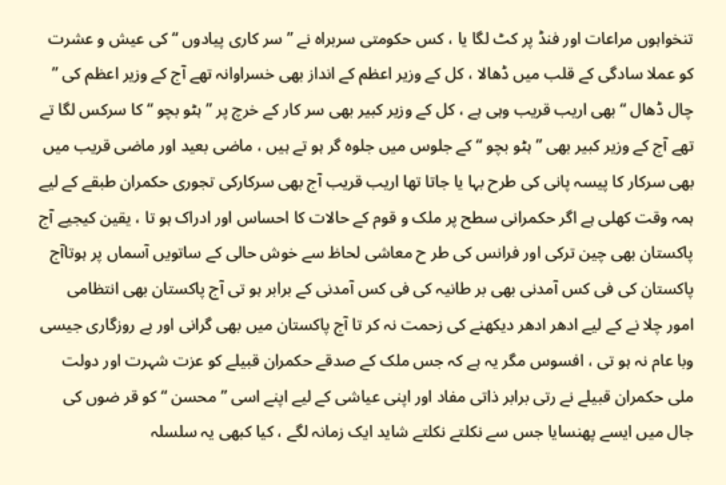تنخواہوں مراعات اور فنڈ پر کٹ لگا یا ، کس حکومتی سربراہ نے ” سر کاری پیادوں “ کی عیش و عشرت کو عملا سادگی کے قلب میں ڈھالا ، کل کے وزیر اعظم کے انداز بھی خسراوانہ تھے آج کے وزیر اعظم کی ” چال ڈھال “ بھی اریب قریب وہی ہے ، کل کے وزیر کبیر بھی سر کار کے خرچ پر ” ہٹو بچو “ کا سرکس لگا تے تھے آج کے وزیر کبیر بھی ” ہٹو بچو “ کے جلوس میں جلوہ گر ہو تے ہیں ، ماضی بعید اور ماضی قریب میں بھی سرکار کا پیسہ پانی کی طرح بہا یا جاتا تھا اریب قریب آج بھی سرکارکی تجوری حکمران طبقے کے لیے ہمہ وقت کھلی ہے اگر حکمرانی سطح پر ملک و قوم کے حالات کا احساس اور ادراک ہو تا ، یقین کیجیے آج پاکستان بھی چین ترکی اور فرانس کی طر ح معاشی لحاظ سے خوش حالی کے ساتویں آسماں پر ہوتاآج پاکستان کی فی کس آمدنی بھی بر طانیہ کی فی کس آمدنی کے برابر ہو تی آج پاکستان بھی انتظامی امور چلا نے کے لیے ادھر ادھر دیکھنے کی زحمت نہ کر تا آج پاکستان میں بھی گرانی اور بے روزگاری جیسی وبا عام نہ ہو تی ، افسوس مگر یہ ہے کہ جس ملک کے صدقے حکمران قبیلے کو عزت شہرت اور دولت ملی حکمران قبیلے نے رتی برابر ذاتی مفاد اور اپنی عیاشی کے لیے اپنے اسی ” محسن “ کو قر ضوں کی جال میں ایسے پھنسایا جس سے نکلتے نکلتے شاید ایک زمانہ لگے ، کیا کبھی یہ سلسلہ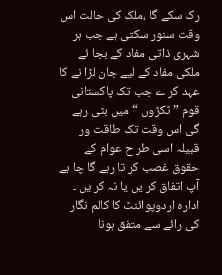رک سکے گا ،ملک کی حالت اس وقت سنور سکتی ہے جب ہر شہری ذاتی مفاد کے بجا ئے ملکی مفاد کے لیے جان لڑا نے کا عہد کر ے جب تک پاکستانی قوم ” ٹکڑوں “ میں بٹی رہے گی اس وقت تک طاقت ور قبیلہ اسی طر ح عوام کے حقوق غصب کر تا رہے گا چا ہے آپ اتفاق کر یں یا نہ کر یں ۔
ادارہ اردوپوائنٹ کا کالم نگار کی رائے سے متفق ہونا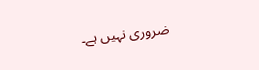ضروری نہیں ہے۔